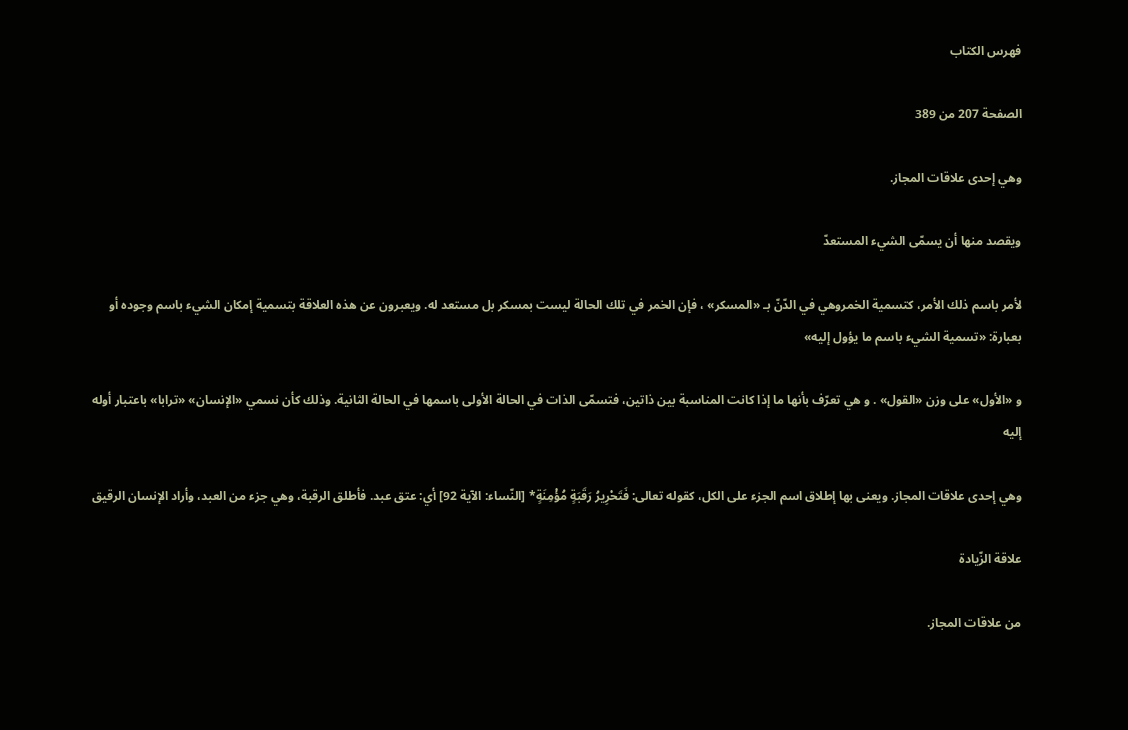فهرس الكتاب

الصفحة 207 من 389

وهي إحدى علاقات المجاز.

ويقصد منها أن يسمّى الشيء المستعدّ

لأمر باسم ذلك الأمر، كتسمية الخمروهي في الدّنّ بـ «المسكر» ، فإن الخمر في تلك الحالة ليست بمسكر بل مستعد له. ويعبرون عن هذه العلاقة بتسمية إمكان الشيء باسم وجوده أو بعبارة: «تسمية الشيء باسم ما يؤول إليه»

و «الأول» على وزن «القول» . و هي تعرّف بأنها ما إذا كانت المناسبة بين ذاتين، فتسمّى الذات في الحالة الأولى باسمها في الحالة الثانية. وذلك كأن نسمي «الإنسان» «ترابا» باعتبار أوله إليه

وهي إحدى علاقات المجاز. ويعنى بها إطلاق اسم الجزء على الكل، كقوله تعالى: فَتَحْرِيرُ رَقَبَةٍ مُؤْمِنَةٍ* [النّساء: الآية 92] أي: عتق عبد. فأطلق الرقبة، وهي جزء من العبد، وأراد الإنسان الرقيق

علاقة الزّيادة

من علاقات المجاز.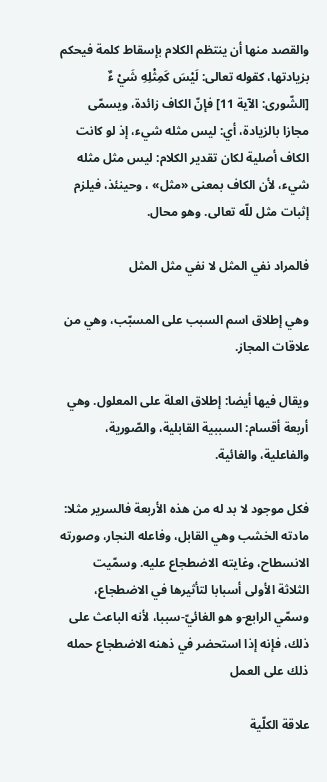والقصد منها أن ينتظم الكلام بإسقاط كلمة فيحكم بزيادتها، كقوله تعالى: لَيْسَ كَمِثْلِهِ شَيْ ءٌ [الشّورى: الآية 11] فإنّ الكاف زائدة، ويسمّى مجازا بالزيادة، أي: ليس مثله شيء، إذ لو كانت الكاف أصلية لكان تقدير الكلام: ليس مثل مثله شيء، لأن الكاف بمعنى «مثل» ، وحينئذ، فيلزم إثبات مثل للّه تعالى. وهو محال.

فالمراد نفي المثل لا نفي مثل المثل

وهي إطلاق اسم السبب على المسبّب، وهي من علاقات المجاز.

ويقال فيها أيضا: إطلاق العلة على المعلول. وهي أربعة أقسام: السببية القابلية، والصّورية، والفاعلية، والغائية.

فكل موجود لا بد له من هذه الأربعة فالسرير مثلا: مادته الخشب وهي القابل، وفاعله النجار، وصورته الانسطاح، وغايته الاضطجاع عليه. وسمّيت الثلاثة الأولى أسبابا لتأثيرها في الاضطجاع، وسمّي الرابع-و هو الغائيّ-سببا، لأنه الباعث على ذلك، فإنه إذا استحضر في ذهنه الاضطجاع حمله ذلك على العمل

علاقة الكلّية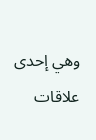وهي إحدى علاقات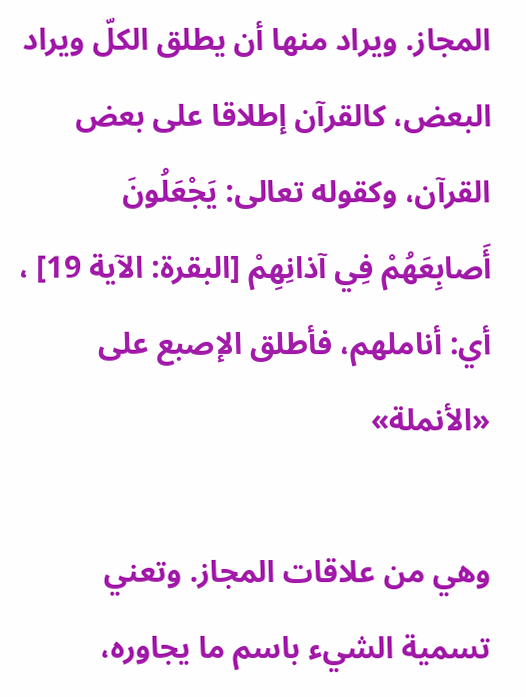المجاز. ويراد منها أن يطلق الكلّ ويراد البعض، كالقرآن إطلاقا على بعض القرآن، وكقوله تعالى: يَجْعَلُونَ أَصابِعَهُمْ فِي آذانِهِمْ [البقرة: الآية 19] ، أي: أناملهم، فأطلق الإصبع على «الأنملة»

وهي من علاقات المجاز. وتعني تسمية الشيء باسم ما يجاوره،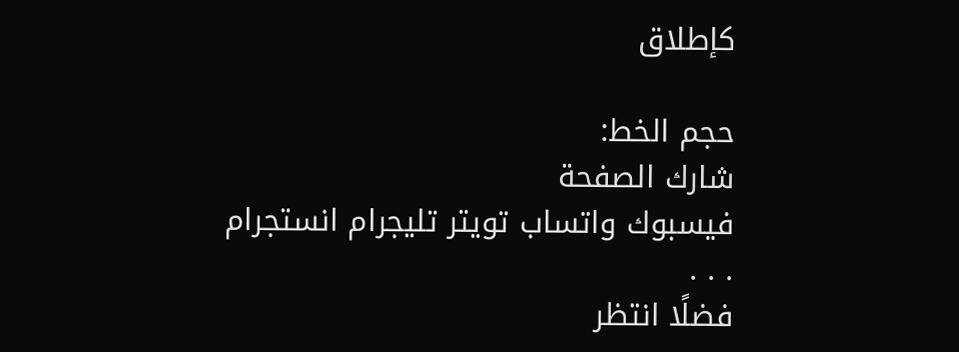كإطلاق

حجم الخط:
شارك الصفحة
فيسبوك واتساب تويتر تليجرام انستجرام
. . .
فضلًا انتظر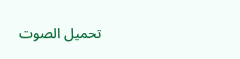تحميل الصوت